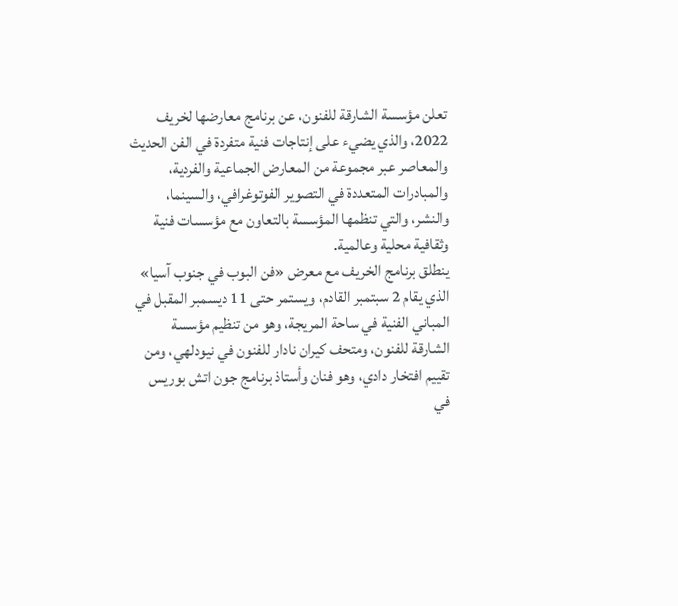تعلن مؤسسة الشارقة للفنون، عن برنامج معارضها لخريف 2022، والذي يضيء على إنتاجات فنية متفردة في الفن الحديث والمعاصر عبر مجموعة من المعارض الجماعية والفردية، والمبادرات المتعددة في التصوير الفوتوغرافي، والسينما، والنشر، والتي تنظمها المؤسسة بالتعاون مع مؤسسات فنية وثقافية محلية وعالمية.
ينطلق برنامج الخريف مع معرض «فن البوب في جنوب آسيا» الذي يقام 2 سبتمبر القادم، ويستمر حتى 11 ديسمبر المقبل في المباني الفنية في ساحة المريجة، وهو من تنظيم مؤسسة الشارقة للفنون، ومتحف كيران نادار للفنون في نيودلهي، ومن تقييم افتخار دادي، وهو فنان وأستاذ برنامج جون اتش بوريس في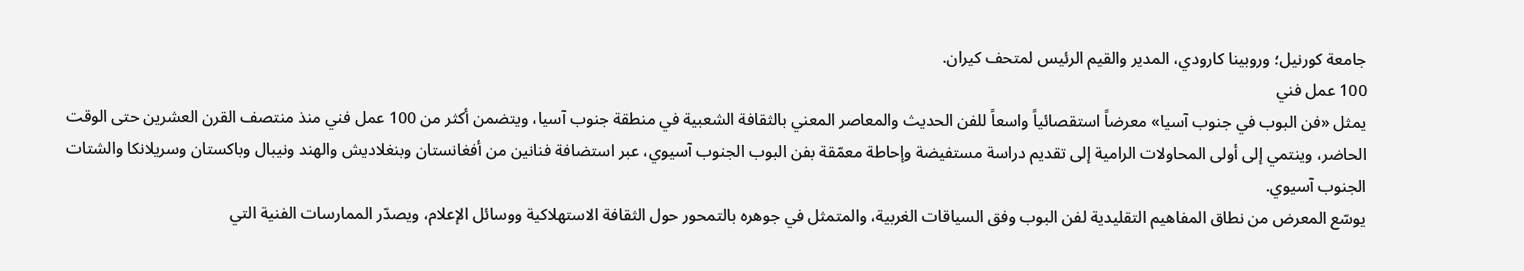جامعة كورنيل؛ وروبينا كارودي، المدير والقيم الرئيس لمتحف كيران.
100 عمل فني
يمثل «فن البوب في جنوب آسيا» معرضاً استقصائياً واسعاً للفن الحديث والمعاصر المعني بالثقافة الشعبية في منطقة جنوب آسيا، ويتضمن أكثر من 100 عمل فني منذ منتصف القرن العشرين حتى الوقت الحاضر، وينتمي إلى أولى المحاولات الرامية إلى تقديم دراسة مستفيضة وإحاطة معمّقة بفن البوب الجنوب آسيوي، عبر استضافة فنانين من أفغانستان وبنغلاديش والهند ونيبال وباكستان وسريلانكا والشتات الجنوب آسيوي.
يوسّع المعرض من نطاق المفاهيم التقليدية لفن البوب وفق السياقات الغربية، والمتمثل في جوهره بالتمحور حول الثقافة الاستهلاكية ووسائل الإعلام، ويصدّر الممارسات الفنية التي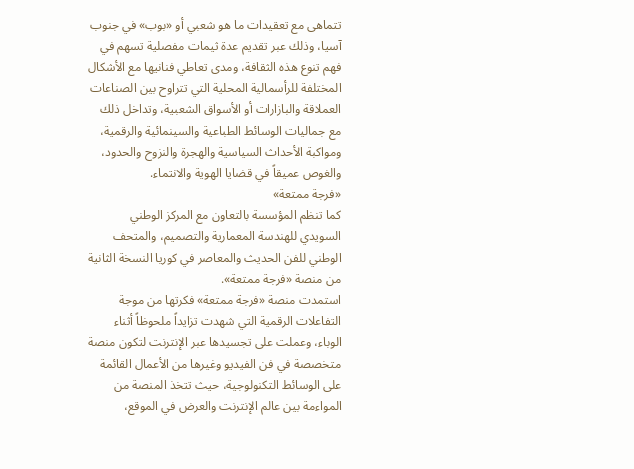تتماهى مع تعقيدات ما هو شعبي أو «بوب» في جنوب آسيا، وذلك عبر تقديم عدة ثيمات مفصلية تسهم في فهم تنوع هذه الثقافة، ومدى تعاطي فنانيها مع الأشكال المختلفة للرأسمالية المحلية التي تتراوح بين الصناعات العملاقة والبازارات أو الأسواق الشعبية، وتداخل ذلك مع جماليات الوسائط الطباعية والسينمائية والرقمية، ومواكبة الأحداث السياسية والهجرة والنزوح والحدود، والغوص عميقاً في قضايا الهوية والانتماء.
«فرجة ممتعة»
كما تنظم المؤسسة بالتعاون مع المركز الوطني السويدي للهندسة المعمارية والتصميم، والمتحف الوطني للفن الحديث والمعاصر في كوريا النسخة الثانية من منصة «فرجة ممتعة».
استمدت منصة «فرجة ممتعة» فكرتها من موجة التفاعلات الرقمية التي شهدت تزايداً ملحوظاً أثناء الوباء، وعملت على تجسيدها عبر الإنترنت لتكون منصة متخصصة في فن الفيديو وغيرها من الأعمال القائمة على الوسائط التكنولوجية، حيث تتخذ المنصة من المواءمة بين عالم الإنترنت والعرض في الموقع،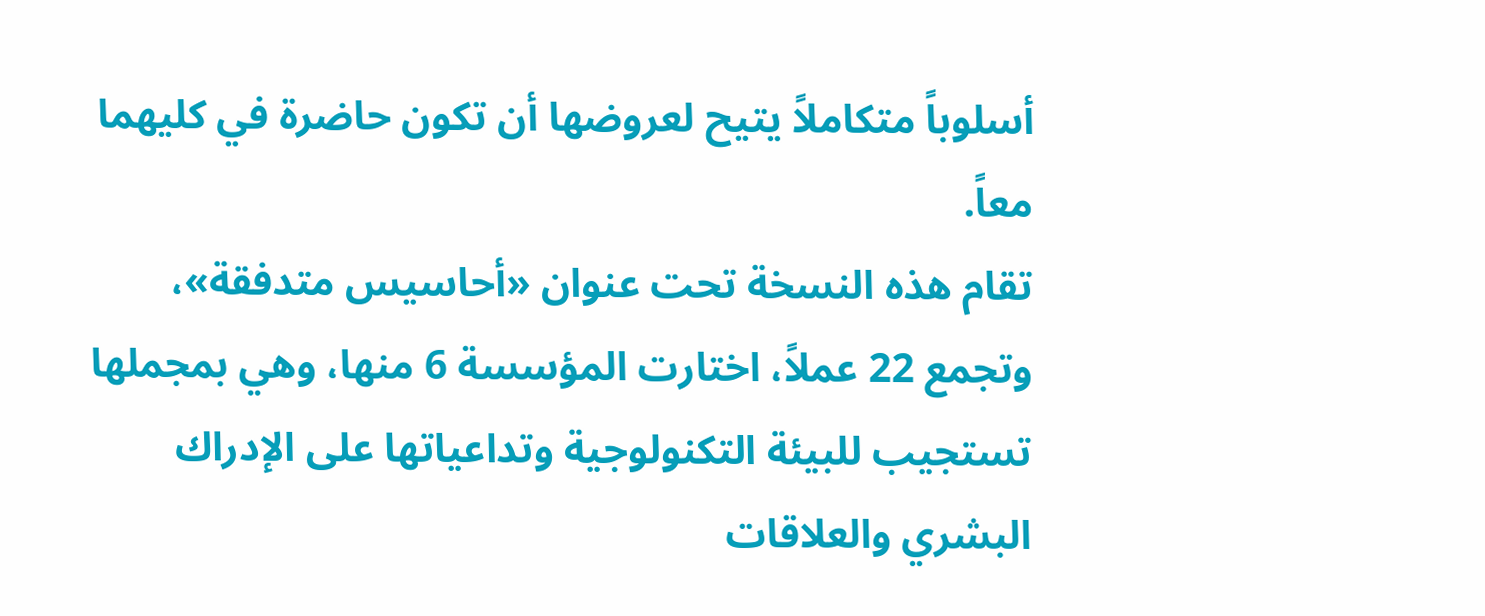أسلوباً متكاملاً يتيح لعروضها أن تكون حاضرة في كليهما معاً.
تقام هذه النسخة تحت عنوان «أحاسيس متدفقة»، وتجمع 22 عملاً، اختارت المؤسسة 6 منها، وهي بمجملها تستجيب للبيئة التكنولوجية وتداعياتها على الإدراك البشري والعلاقات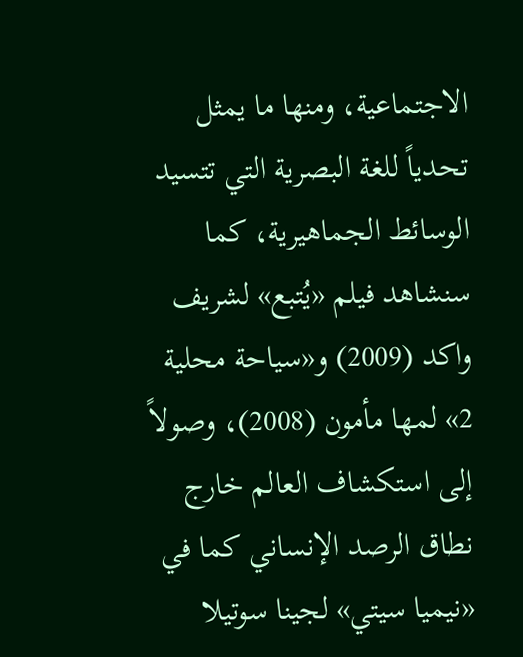الاجتماعية، ومنها ما يمثل تحدياً للغة البصرية التي تتسيد الوسائط الجماهيرية، كما سنشاهد فيلم «يُتبع» لشريف واكد (2009) و«سياحة محلية 2» لمها مأمون (2008)، وصولاً إلى استكشاف العالم خارج نطاق الرصد الإنساني كما في «نيميا سيتي» لجينا سوتيلا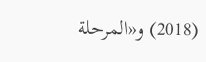(2018) و«المرحلة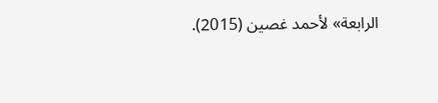الرابعة» لأحمد غصين (2015).